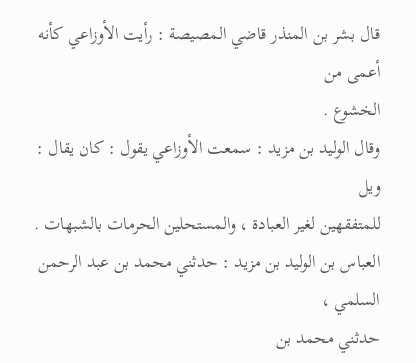قال بشر بن المنذر قاضي المصيصة : رأيت الأوزاعي كأنه أعمى من
الخشوع .
وقال الوليد بن مزيد : سمعت الأوزاعي يقول : كان يقال : ويل
للمتفقهين لغير العبادة ، والمستحلين الحرمات بالشبهات .
العباس بن الوليد بن مزيد : حدثني محمد بن عبد الرحمن السلمي ،
حدثني محمد بن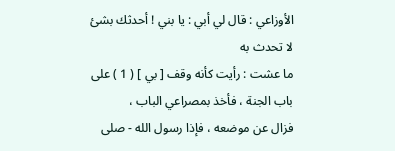الأوزاعي : قال لي أبي : يا بني ! أحدثك بشئ
لا تحدث به
ما عشت : رأيت كأنه وقف [ بي ] ( 1 ) على باب الجنة ، فأخذ بمصراعي الباب ،
فزال عن موضعه ، فإذا رسول الله - صلى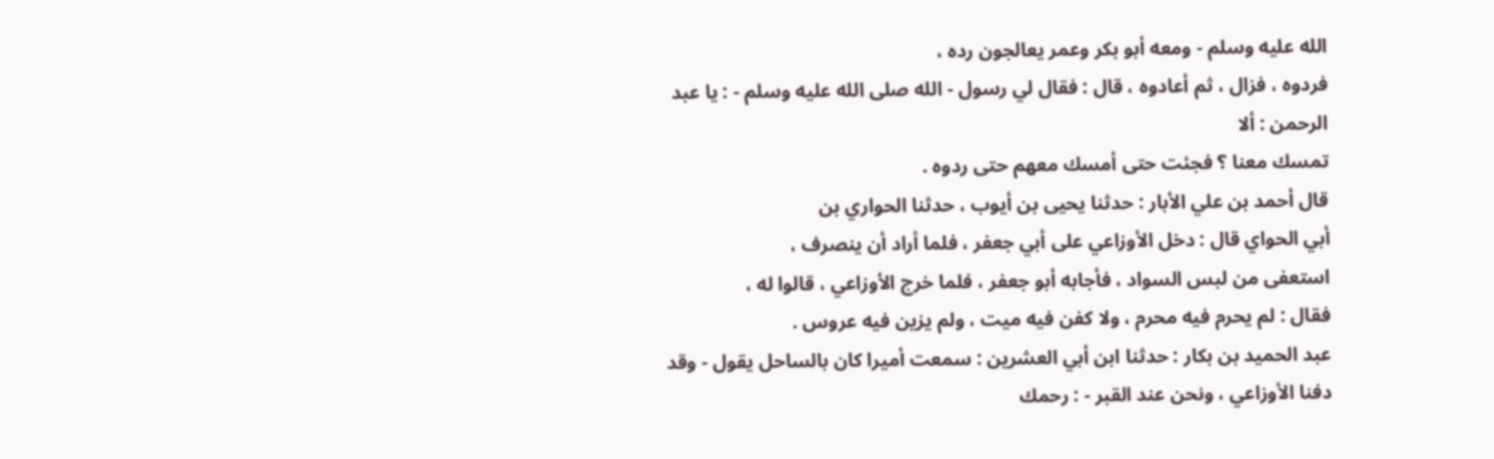الله عليه وسلم - ومعه أبو بكر وعمر يعالجون رده ،
فردوه ، فزال ، ثم أعادوه ، قال : فقال لي رسول - الله صلى الله عليه وسلم - : يا عبد الرحمن : ألا
تمسك معنا ؟ فجئت حتى أمسك معهم حتى ردوه .
قال أحمد بن علي الأبار : حدثنا يحيى بن أيوب ، حدثنا الحواري بن
أبي الحواي قال : دخل الأوزاعي على أبي جعفر ، فلما أراد أن ينصرف ،
استعفى من لبس السواد ، فأجابه أبو جعفر ، فلما خرج الأوزاعي ، قالوا له ،
فقال : لم يحرم فيه محرم ، ولا كفن فيه ميت ، ولم يزين فيه عروس .
عبد الحميد بن بكار : حدثنا ابن أبي العشرين : سمعت أميرا كان بالساحل يقول - وقد دفنا الأوزاعي ، ونحن عند القبر - : رحمك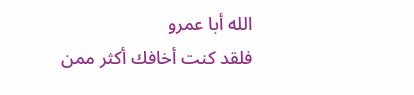الله أبا عمرو
فلقد كنت أخافك أكثر ممن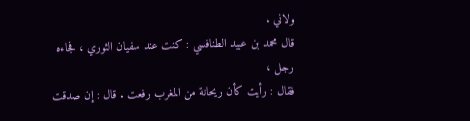ولاني .
قال محمد بن عبيد الطنافسي : كنت عند سفيان الثوري ، فجاءه رجل ،
فقال : رأيت كأن ريحانة من المغرب رفعت . قال : إن صدقت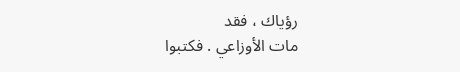رؤياك ، فقد
مات الأوزاعي . فكتبوا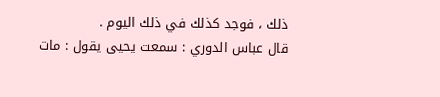ذلك ، فوجد كذلك في ذلك اليوم .
قال عباس الدوري : سمعت يحيى يقول : مات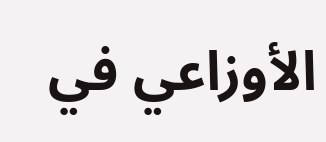الأوزاعي في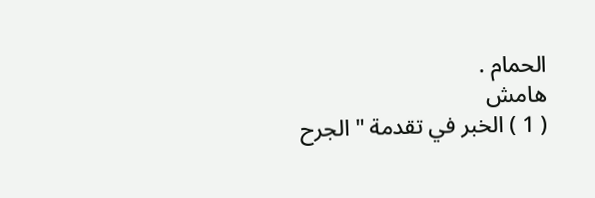الحمام .
هامش
( 1 ) الخبر في تقدمة " الجرح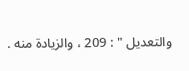والتعديل " : 209 ، والزيادة منه .